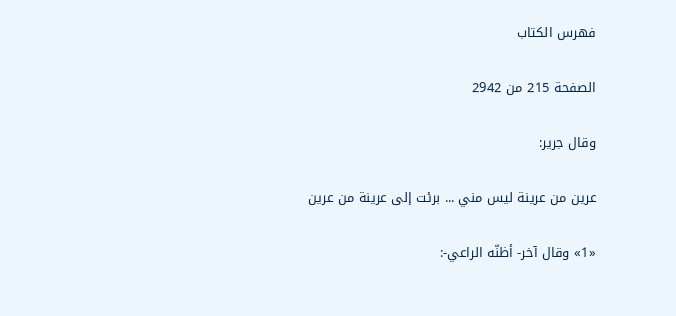فهرس الكتاب

الصفحة 215 من 2942

وقال جرير:

عرين من عرينة ليس مني ... برئت إلى عرينة من عرين

«1» وقال آخر- أظنّه الراعي-: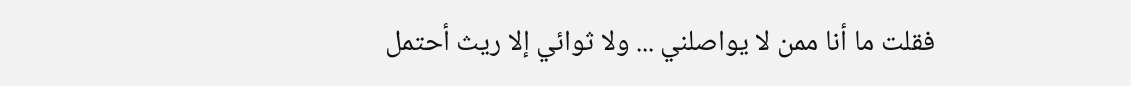فقلت ما أنا ممن لا يواصلني ... ولا ثوائي إلا ريث أحتمل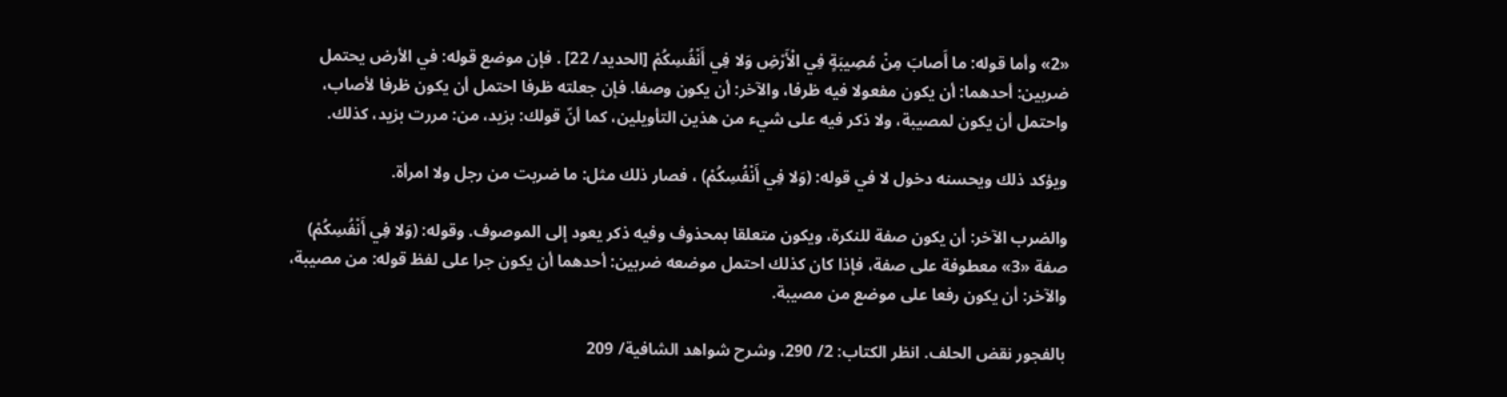«2» وأما قوله: ما أَصابَ مِنْ مُصِيبَةٍ فِي الْأَرْضِ وَلا فِي أَنْفُسِكُمْ [الحديد/ 22] . فإن موضع قوله: في الأرض يحتمل ضربين: أحدهما: أن يكون مفعولا فيه ظرفا، والآخر: أن يكون وصفا. فإن جعلته ظرفا احتمل أن يكون ظرفا لأصاب، واحتمل أن يكون لمصيبة، ولا ذكر فيه على شيء من هذين التأويلين، كما أنّ قولك: بزيد، من: مررت بزيد، كذلك.

ويؤكد ذلك ويحسنه دخول لا في قوله: (وَلا فِي أَنْفُسِكُمْ) ، فصار ذلك مثل: ما ضربت من رجل ولا امرأة.

والضرب الآخر: أن يكون صفة للنكرة، ويكون متعلقا بمحذوف وفيه ذكر يعود إلى الموصوف. وقوله: (وَلا فِي أَنْفُسِكُمْ) صفة «3» معطوفة على صفة، فإذا كان كذلك احتمل موضعه ضربين: أحدهما أن يكون جرا على لفظ قوله: من مصيبة، والآخر: أن يكون رفعا على موضع من مصيبة.

بالفجور نقض الحلف. انظر الكتاب: 2/ 290، وشرح شواهد الشافية/ 209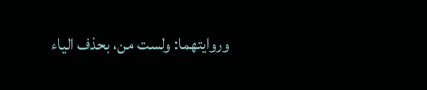وروايتهما: ولست من، بحذف الياء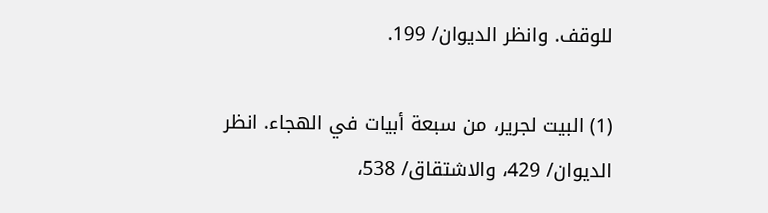للوقف. وانظر الديوان/ 199.

(1) البيت لجرير، من سبعة أبيات في الهجاء. انظر الديوان/ 429، والاشتقاق/ 538،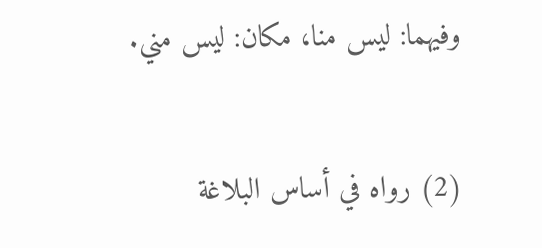وفيهما: ليس منا، مكان: ليس مني.

(2) رواه في أساس البلاغة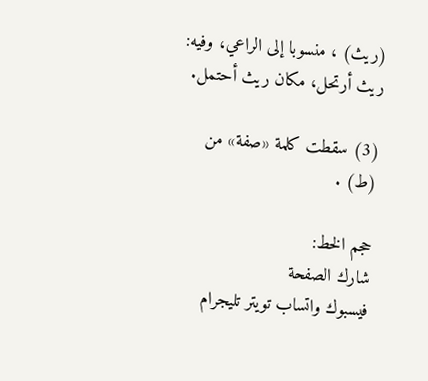(ريث) ، منسوبا إلى الراعي، وفيه: ريث أرتحل، مكان ريث أحتمل.

(3) سقطت كلمة «صفة» من (ط) .

حجم الخط:
شارك الصفحة
فيسبوك واتساب تويتر تليجرام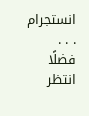انستجرام
. . .
فضلًا انتظر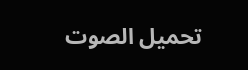تحميل الصوت